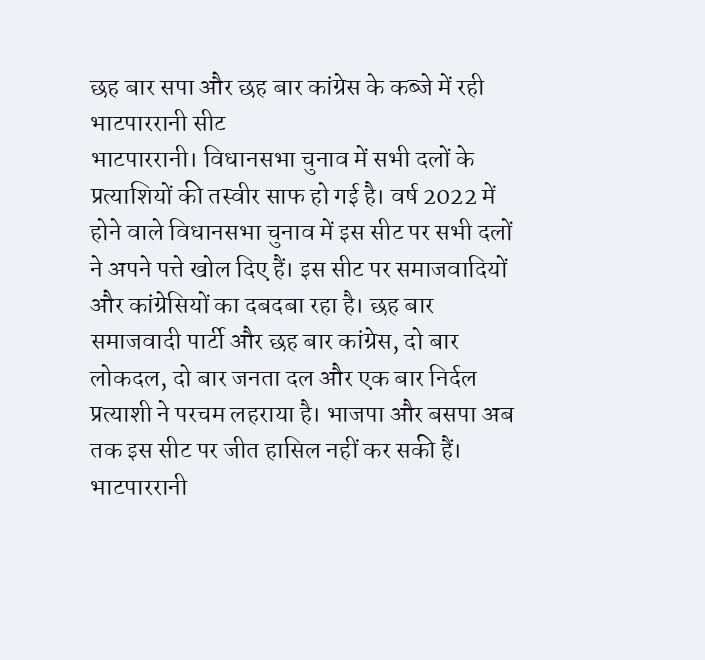छह बार सपा और छह बार कांग्रेस के कब्जे में रही भाटपाररानी सीट
भाटपाररानी। विधानसभा चुनाव में सभी दलों के प्रत्याशियों की तस्वीर साफ हो गई है। वर्ष 2022 में होने वाले विधानसभा चुनाव में इस सीट पर सभी दलों ने अपने पत्ते खोल दिए हैं। इस सीट पर समाजवादियों और कांग्रेसियों का दबदबा रहा है। छह बार समाजवादी पार्टी और छह बार कांग्रेस, दो बार लोकदल, दो बार जनता दल और एक बार निर्दल प्रत्याशी ने परचम लहराया है। भाजपा और बसपा अब तक इस सीट पर जीत हासिल नहीं कर सकी हैं।
भाटपाररानी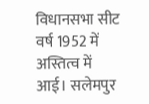विधानसभा सीट वर्ष 1952 में अस्तित्व में आई। सलेमपुर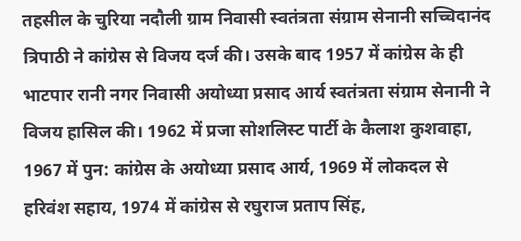तहसील के चुरिया नदौली ग्राम निवासी स्वतंत्रता संग्राम सेनानी सच्चिदानंद त्रिपाठी ने कांग्रेस से विजय दर्ज की। उसके बाद 1957 में कांग्रेस के ही भाटपार रानी नगर निवासी अयोध्या प्रसाद आर्य स्वतंत्रता संग्राम सेनानी ने विजय हासिल की। 1962 में प्रजा सोशलिस्ट पार्टी के कैलाश कुशवाहा, 1967 में पुन: कांग्रेस के अयोध्या प्रसाद आर्य, 1969 में लोकदल से हरिवंश सहाय, 1974 में कांग्रेस से रघुराज प्रताप सिंह,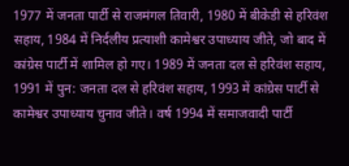1977 में जनता पार्टी से राजमंगल तिवारी, 1980 में बीकेडी से हरिवंश सहाय, 1984 में निर्दलीय प्रत्याशी कामेश्वर उपाध्याय जीते, जो बाद में कांग्रेस पार्टी में शामिल हो गए। 1989 में जनता दल से हरिवंश सहाय, 1991 में पुन: जनता दल से हरिवंश सहाय, 1993 में कांग्रेस पार्टी से कामेश्वर उपाध्याय चुनाव जीते। वर्ष 1994 में समाजवादी पार्टी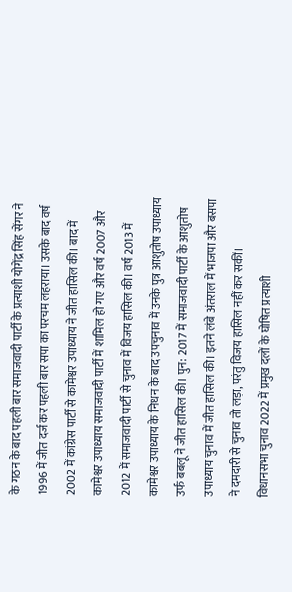के गठन के बाद पहली बार समाजवादी पार्टी के प्रत्याशी योगेंद्र सिंह सेंगर ने 1996 में जीत दर्ज कर पहली बार सपा का परचम लहराया। उसके बाद वर्ष 2002 में कांग्रेस पार्टी से कामेश्वर उपाध्याय ने जीत हासिल की। बाद में कामेश्वर उपाध्याय समाजवादी पार्टी में शामिल हो गए और वर्ष 2007 और 2012 में समाजवादी पार्टी से चुनाव में विजय हासिल की। वर्ष 2013 में कामेश्वर उपाध्याय के निधन के बाद उपचुनाव में उनके पुत्र आशुतोष उपाध्याय उर्फ बबलू ने जीत हासिल की। पुन: 2017 में समाजवादी पार्टी के आशुतोष उपाध्याय चुनाव में जीत हासिल की। इतने लंबे अंतराल में भाजपा और बसपा ने दमदारी से चुनाव तो लड़ा, परंतु विजय हासिल नहीं कर सकीं।
विधानसभा चुनाव 2022 में प्रमुख दलों के घोषित प्रत्याशी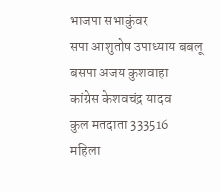भाजपा सभाकुंवर
सपा आशुतोष उपाध्याय बबलू
बसपा अजय कुशवाहा
कांग्रेस केशवचंद्र यादव
कुल मतदाता 333516
महिला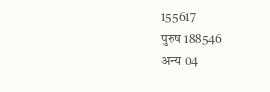155617
पुरुष 188546
अन्य 04